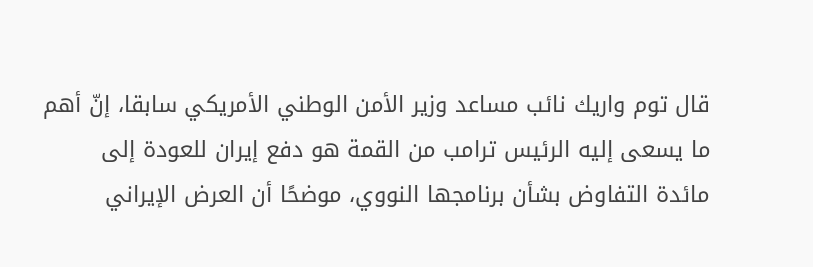قال توم واريك نائب مساعد وزير الأمن الوطني الأمريكي سابقا، إنّ أهم ما يسعى إليه الرئيس ترامب من القمة هو دفع إيران للعودة إلى مائدة التفاوض بشأن برنامجها النووي، موضحًا أن العرض الإيراني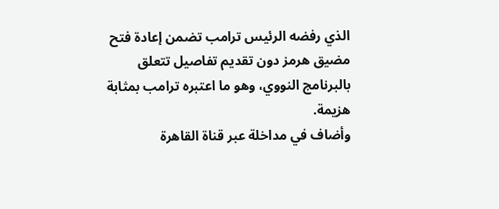الذي رفضه الرئيس ترامب تضمن إعادة فتح مضيق هرمز دون تقديم تفاصيل تتعلق بالبرنامج النووي، وهو ما اعتبره ترامب بمثابة هزيمة.
وأضاف في مداخلة عبر قناة القاهرة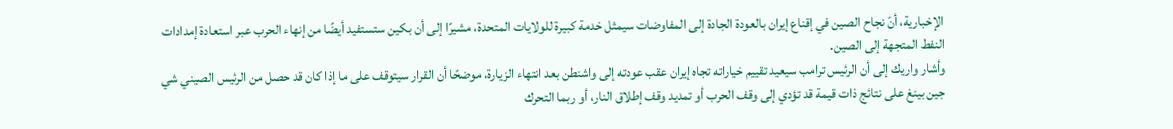الإخبارية، أنّ نجاح الصين في إقناع إيران بالعودة الجادة إلى المفاوضات سيمثل خدمة كبيرة للولايات المتحدة، مشيرًا إلى أن بكين ستستفيد أيضًا من إنهاء الحرب عبر استعادة إمدادات النفط المتجهة إلى الصين.
وأشار واريك إلى أن الرئيس ترامب سيعيد تقييم خياراته تجاه إيران عقب عودته إلى واشنطن بعد انتهاء الزيارة، موضحًا أن القرار سيتوقف على ما إذا كان قد حصل من الرئيس الصيني شي جين بينغ على نتائج ذات قيمة قد تؤدي إلى وقف الحرب أو تمديد وقف إطلاق النار، أو ربما التحرك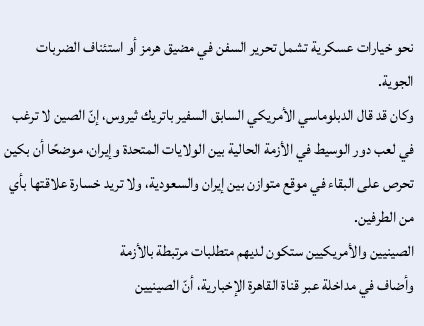نحو خيارات عسكرية تشمل تحرير السفن في مضيق هرمز أو استئناف الضربات الجوية.
وكان قد قال الدبلوماسي الأمريكي السابق السفير باتريك ثيروس، إنّ الصين لا ترغب في لعب دور الوسيط في الأزمة الحالية بين الولايات المتحدة وإيران، موضحًا أن بكين تحرص على البقاء في موقع متوازن بين إيران والسعودية، ولا تريد خسارة علاقتها بأي من الطرفين.
الصينيين والأمريكيين ستكون لديهم متطلبات مرتبطة بالأزمة
وأضاف في مداخلة عبر قناة القاهرة الإخبارية، أنّ الصينيين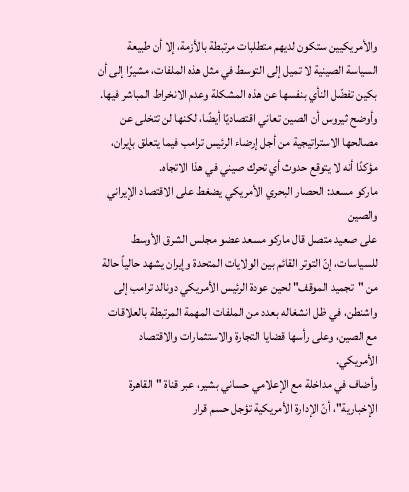والأمريكيين ستكون لديهم متطلبات مرتبطة بالأزمة، إلا أن طبيعة السياسة الصينية لا تميل إلى التوسط في مثل هذه الملفات، مشيرًا إلى أن بكين تفضّل النأي بنفسها عن هذه المشكلة وعدم الانخراط المباشر فيها.
وأوضح ثيروس أن الصين تعاني اقتصاديًا أيضًا، لكنها لن تتخلى عن مصالحها الاستراتيجية من أجل إرضاء الرئيس ترامب فيما يتعلق بإيران، مؤكدًا أنه لا يتوقع حدوث أي تحرك صيني في هذا الاتجاه.
ماركو مسعد: الحصار البحري الأمريكي يضغط على الاقتصاد الإيراني والصين
على صعيد متصل قال ماركو مسعد عضو مجلس الشرق الأوسط للسياسات، إنّ التوتر القائم بين الولايات المتحدة وإيران يشهد حالياً حالة من "تجميد الموقف" لحين عودة الرئيس الأمريكي دونالد ترامب إلى واشنطن، في ظل انشغاله بعدد من الملفات المهمة المرتبطة بالعلاقات مع الصين، وعلى رأسها قضايا التجارة والاستثمارات والاقتصاد الأمريكي.
وأضاف في مداخلة مع الإعلامي حساني بشير، عبر قناة "القاهرة الإخبارية"، أنّ الإدارة الأمريكية تؤجل حسم قرار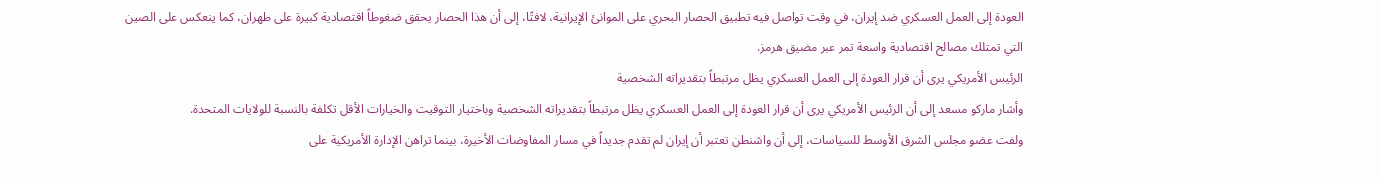العودة إلى العمل العسكري ضد إيران، في وقت تواصل فيه تطبيق الحصار البحري على الموانئ الإيرانية، لافتًا، إلى أن هذا الحصار يحقق ضغوطاً اقتصادية كبيرة على طهران، كما ينعكس على الصين التي تمتلك مصالح اقتصادية واسعة تمر عبر مضيق هرمز.
الرئيس الأمريكي يرى أن قرار العودة إلى العمل العسكري يظل مرتبطاً بتقديراته الشخصية
وأشار ماركو مسعد إلى أن الرئيس الأمريكي يرى أن قرار العودة إلى العمل العسكري يظل مرتبطاً بتقديراته الشخصية وباختيار التوقيت والخيارات الأقل تكلفة بالنسبة للولايات المتحدة.
ولفت عضو مجلس الشرق الأوسط للسياسات، إلى أن واشنطن تعتبر أن إيران لم تقدم جديداً في مسار المفاوضات الأخيرة، بينما تراهن الإدارة الأمريكية على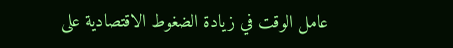عامل الوقت في زيادة الضغوط الاقتصادية على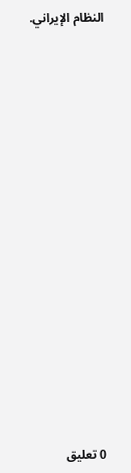النظام الإيراني.


















0 تعليق